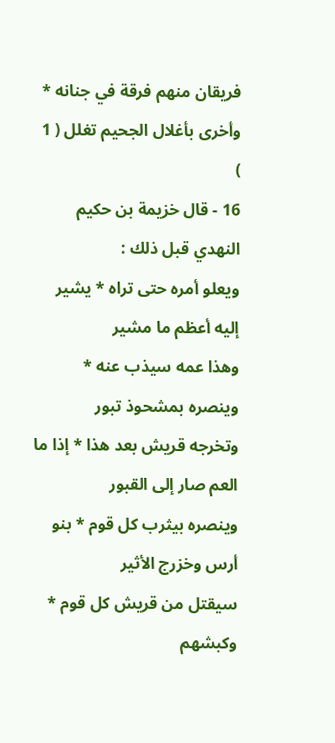فريقان منهم فرقة في جنانه * وأخرى بأغلال الجحيم تغلل ( 1 )
16 - قال خزيمة بن حكيم النهدي قبل ذلك :
ويعلو أمره حتى تراه * يشير إليه أعظم ما مشير
وهذا عمه سيذب عنه * وينصره بمشحوذ تبور
وتخرجه قريش بعد هذا * إذا ما العم صار إلى القبور
وينصره بيثرب كل قوم * بنو أرس وخزرج الأثير
سيقتل من قريش كل قوم * وكبشهم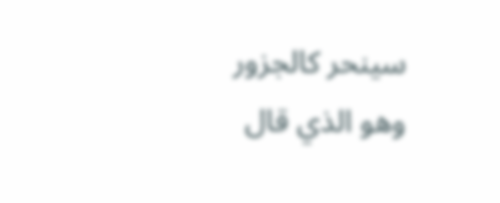سينحر كالجزور
وهو الذي قال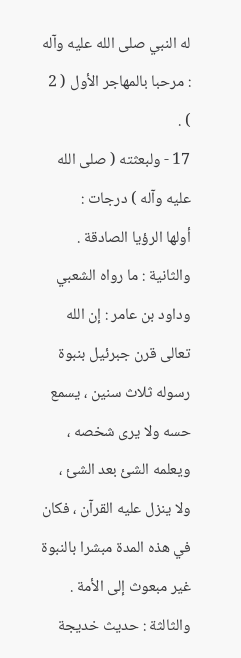له النبي صلى الله عليه وآله : مرحبا بالمهاجر الأول ( 2 ) .
17 - ولبعثته ( صلى الله عليه وآله ) درجات :
أولها الرؤيا الصادقة .
والثانية : ما رواه الشعبي وداود بن عامر : إن الله تعالى قرن جبرئيل بنبوة
رسوله ثلاث سنين ، يسمع حسه ولا يرى شخصه ، ويعلمه الشئ بعد الشئ ،
ولا ينزل عليه القرآن ، فكان في هذه المدة مبشرا بالنبوة غير مبعوث إلى الأمة .
والثالثة : حديث خديجة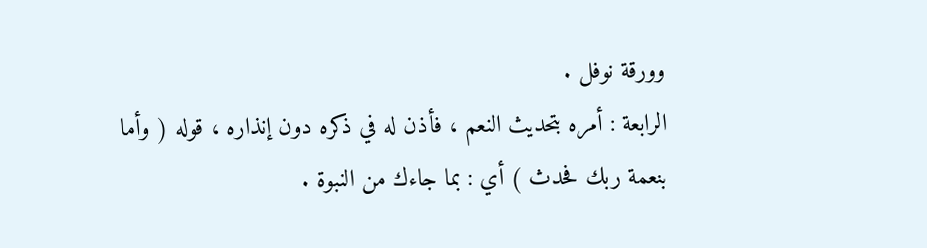وورقة نوفل .
الرابعة : أمره بتحديث النعم ، فأذن له في ذكره دون إنذاره ، قوله ( وأما
بنعمة ربك فحدث ) أي : بما جاءك من النبوة .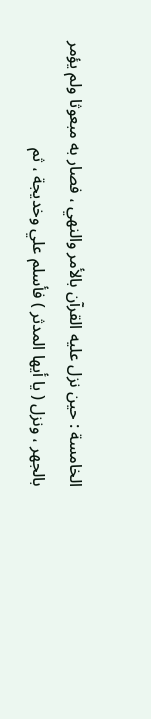الخامسة : حين نزل عليه القرآن بالأمر والنهي ، فصار به مبعوثا ولم يؤمر
بالجهر ، ونزل ( يا أيها المدثر ) فأسلم علي وخديجة ، ثم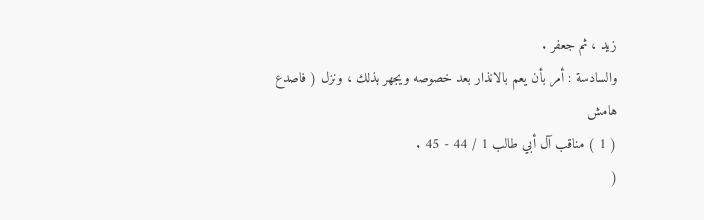زيد ، ثم جعفر .
والسادسة : أمر بأن يعم بالانذار بعد خصوصه ويجهر بذلك ، ونزل ( فاصدع
هامش
( 1 ) مناقب آل أبي طالب 1 / 44 - 45 .
(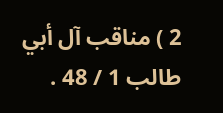2 ) مناقب آل أبي طالب 1 / 48 .